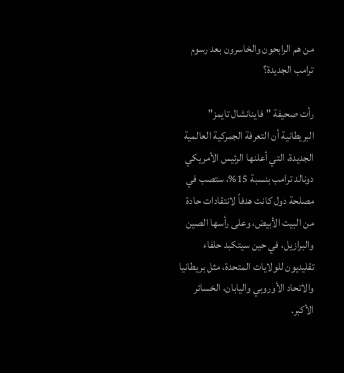من هم الرابحون والخاسرون بعد رسوم ترامب الجديدة؟

رأت صحيفة "فاينانشال تايمز" البريطانية أن التعرفة الجمركية العالمية الجديدة، التي أعلنها الرئيس الأمريكي دونالد ترامب بنسبة 15%، ستصب في مصلحة دول كانت هدفاً لانتقادات حادة من البيت الأبيض، وعلى رأسها الصين والبرازيل، في حين سيتكبد حلفاء تقليديون للولايات المتحدة، مثل بريطانيا والاتحاد الأوروبي واليابان، الخسائر الأكبر.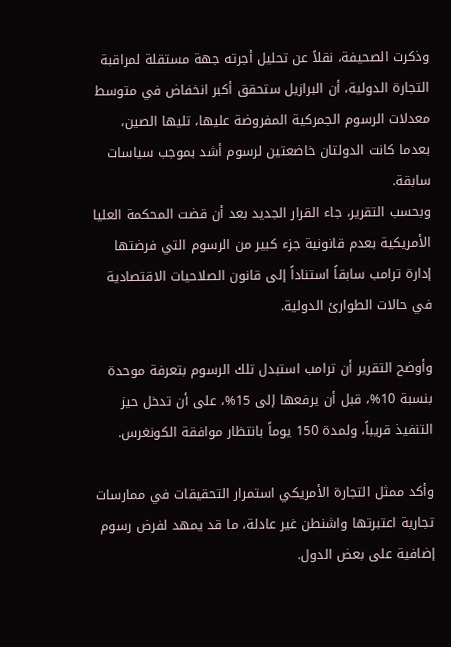وذكرت الصحيفة، نقلاً عن تحليل أجرته جهة مستقلة لمراقبة التجارة الدولية، أن البرازيل ستحقق أكبر انخفاض في متوسط معدلات الرسوم الجمركية المفروضة عليها، تليها الصين، بعدما كانت الدولتان خاضعتين لرسوم أشد بموجب سياسات سابقة.
وبحسب التقرير، جاء القرار الجديد بعد أن قضت المحكمة العليا الأمريكية بعدم قانونية جزء كبير من الرسوم التي فرضتها إدارة ترامب سابقاً استناداً إلى قانون الصلاحيات الاقتصادية في حالات الطوارئ الدولية.

وأوضح التقرير أن ترامب استبدل تلك الرسوم بتعرفة موحدة بنسبة 10%، قبل أن يرفعها إلى 15%، على أن تدخل حيز التنفيذ قريباً، ولمدة 150 يوماً بانتظار موافقة الكونغرس.

وأكد ممثل التجارة الأمريكي استمرار التحقيقات في ممارسات تجارية اعتبرتها واشنطن غير عادلة، ما قد يمهد لفرض رسوم إضافية على بعض الدول.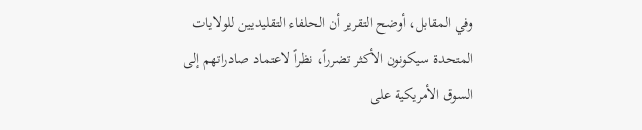وفي المقابل، أوضح التقرير أن الحلفاء التقليديين للولايات المتحدة سيكونون الأكثر تضرراً، نظراً لاعتماد صادراتهم إلى السوق الأمريكية على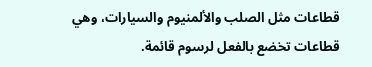قطاعات مثل الصلب والألمنيوم والسيارات، وهي قطاعات تخضع بالفعل لرسوم قائمة.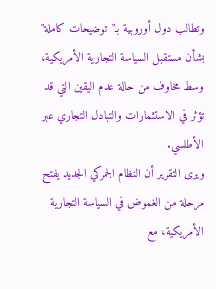وتطالب دول أوروبية بـ"توضيحات كاملة" بشأن مستقبل السياسة التجارية الأمريكية، وسط مخاوف من حالة عدم اليقين التي قد تؤثر في الاستثمارات والتبادل التجاري عبر الأطلسي.
ويرى التقرير أن النظام الجمركي الجديد يفتح مرحلة من الغموض في السياسة التجارية الأمريكية، مع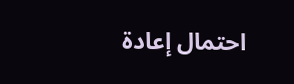احتمال إعادة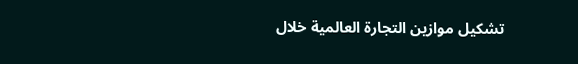تشكيل موازين التجارة العالمية خلال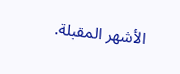الأشهر المقبلة.